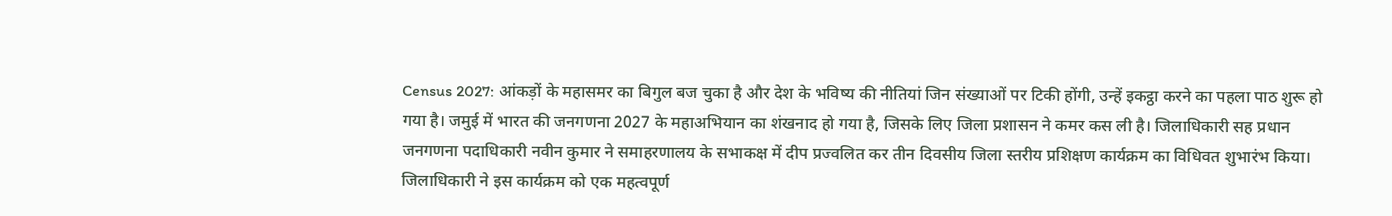Census 2027: आंकड़ों के महासमर का बिगुल बज चुका है और देश के भविष्य की नीतियां जिन संख्याओं पर टिकी होंगी, उन्हें इकट्ठा करने का पहला पाठ शुरू हो गया है। जमुई में भारत की जनगणना 2027 के महाअभियान का शंखनाद हो गया है, जिसके लिए जिला प्रशासन ने कमर कस ली है। जिलाधिकारी सह प्रधान जनगणना पदाधिकारी नवीन कुमार ने समाहरणालय के सभाकक्ष में दीप प्रज्वलित कर तीन दिवसीय जिला स्तरीय प्रशिक्षण कार्यक्रम का विधिवत शुभारंभ किया।
जिलाधिकारी ने इस कार्यक्रम को एक महत्वपूर्ण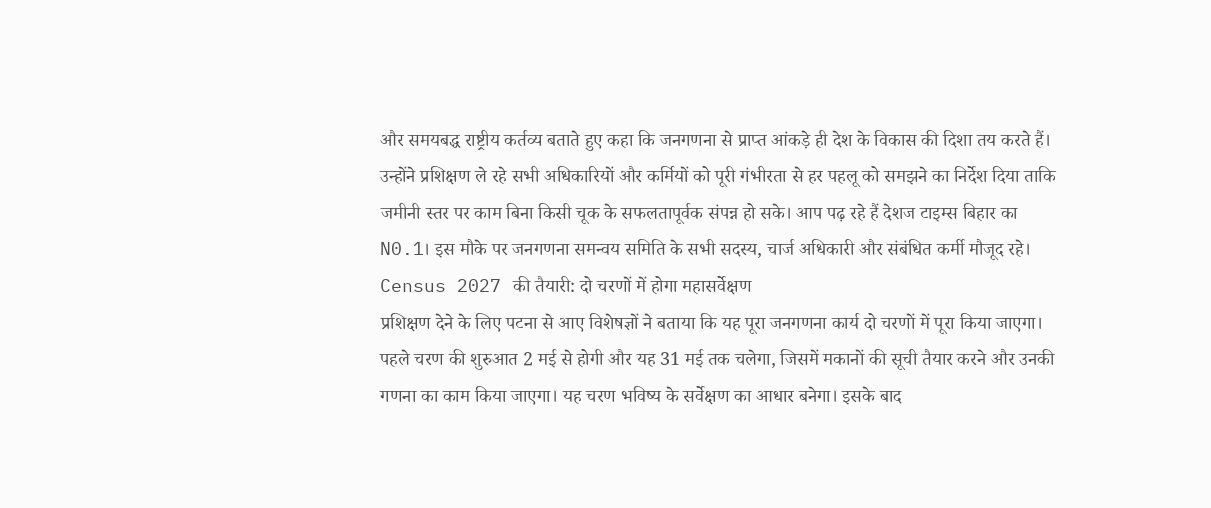और समयबद्ध राष्ट्रीय कर्तव्य बताते हुए कहा कि जनगणना से प्राप्त आंकड़े ही देश के विकास की दिशा तय करते हैं। उन्होंने प्रशिक्षण ले रहे सभी अधिकारियों और कर्मियों को पूरी गंभीरता से हर पहलू को समझने का निर्देश दिया ताकि जमीनी स्तर पर काम बिना किसी चूक के सफलतापूर्वक संपन्न हो सके। आप पढ़ रहे हैं देशज टाइम्स बिहार का N0.1। इस मौके पर जनगणना समन्वय समिति के सभी सदस्य, चार्ज अधिकारी और संबंधित कर्मी मौजूद रहे।
Census 2027 की तैयारी: दो चरणों में होगा महासर्वेक्षण
प्रशिक्षण देने के लिए पटना से आए विशेषज्ञों ने बताया कि यह पूरा जनगणना कार्य दो चरणों में पूरा किया जाएगा। पहले चरण की शुरुआत 2 मई से होगी और यह 31 मई तक चलेगा, जिसमें मकानों की सूची तैयार करने और उनकी गणना का काम किया जाएगा। यह चरण भविष्य के सर्वेक्षण का आधार बनेगा। इसके बाद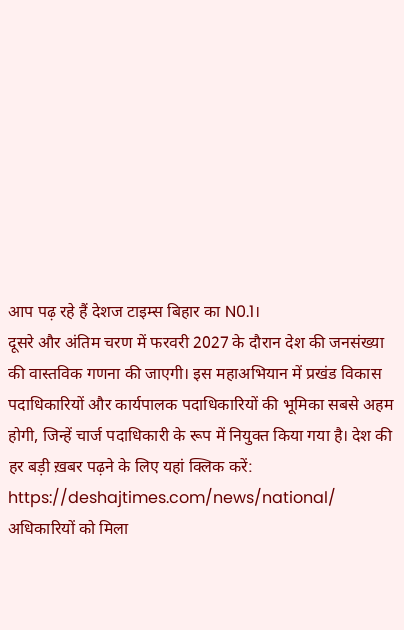आप पढ़ रहे हैं देशज टाइम्स बिहार का N0.1।
दूसरे और अंतिम चरण में फरवरी 2027 के दौरान देश की जनसंख्या की वास्तविक गणना की जाएगी। इस महाअभियान में प्रखंड विकास पदाधिकारियों और कार्यपालक पदाधिकारियों की भूमिका सबसे अहम होगी, जिन्हें चार्ज पदाधिकारी के रूप में नियुक्त किया गया है। देश की हर बड़ी ख़बर पढ़ने के लिए यहां क्लिक करें: https://deshajtimes.com/news/national/
अधिकारियों को मिला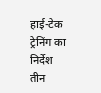हाई-टेक ट्रेनिंग का निर्देश
तीन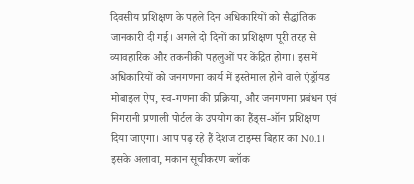दिवसीय प्रशिक्षण के पहले दिन अधिकारियों को सैद्धांतिक जानकारी दी गई। अगले दो दिनों का प्रशिक्षण पूरी तरह से व्यावहारिक और तकनीकी पहलुओं पर केंद्रित होगा। इसमें अधिकारियों को जनगणना कार्य में इस्तेमाल होने वाले एंड्रॉयड मोबाइल ऐप, स्व-गणना की प्रक्रिया, और जनगणना प्रबंधन एवं निगरानी प्रणाली पोर्टल के उपयोग का हैंड्स-ऑन प्रशिक्षण दिया जाएगा। आप पढ़ रहे हैं देशज टाइम्स बिहार का N0.1। इसके अलावा, मकान सूचीकरण ब्लॉक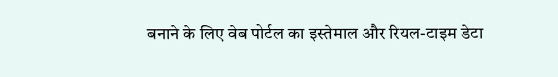बनाने के लिए वेब पोर्टल का इस्तेमाल और रियल-टाइम डेटा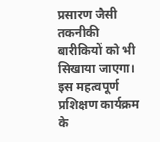प्रसारण जैसी तकनीकी बारीकियों को भी सिखाया जाएगा।
इस महत्वपूर्ण प्रशिक्षण कार्यक्रम के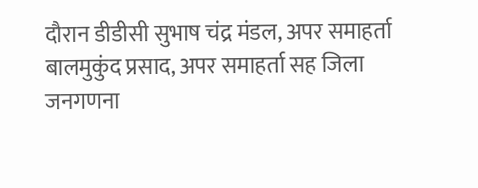दौरान डीडीसी सुभाष चंद्र मंडल, अपर समाहर्ता बालमुकुंद प्रसाद, अपर समाहर्ता सह जिला जनगणना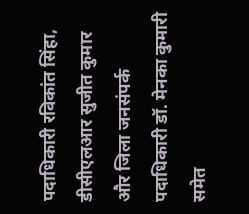पदाधिकारी रविकांत सिंहा, डीसीएलआर सुजीत कुमार और जिला जनसंपर्क पदाधिकारी डॉ. मेनका कुमारी समेत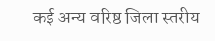कई अन्य वरिष्ठ जिला स्तरीय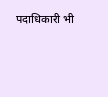पदाधिकारी भी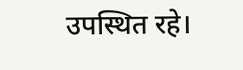उपस्थित रहे।